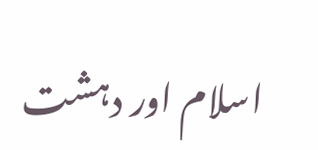اسلام اور دہشت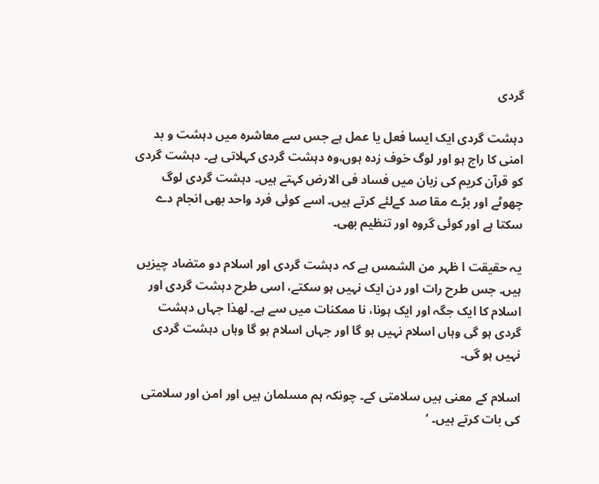گردی

دہشت گردی ایک ایسا فعل یا عمل ہے جس سے معاشرہ میں دہشت و بد امنی کا راج ہو اور لوگ خوف زدہ ہوں،وہ دہشت گردی کہلاتی ہے۔ دہشت گردی کو قرآن کریم کی زبان میں فساد فی الارض کہتے ہیں۔ دہشت گردی لوگ چھوٹے اور بڑے مقا صد کےلئے کرتے ہیں۔ اسے کوئی فرد واحد بھی انجام دے سکتا ہے اور کوئی گروہ اور تنظیم بھی۔

یہ حقیقت ا ظہر من الشمس ہے کہ دہشت گردی اور اسلام دو متضاد چیزیں ہیں۔ جس طرح رات اور دن ایک نہیں ہو سکتے، اسی طرح دہشت گردی اور اسلام کا ایک جگہ اور ایک ہونا، نا ممکنات میں سے ہے۔ لھذا جہاں دہشت گردی ہو گی وہاں اسلام نہیں ہو گا اور جہاں اسلام ہو گا وہاں دہشت گردی نہیں ہو گی۔

اسلام کے معنی ہیں سلامتی کے۔ چونکہ ہم مسلمان ہیں اور امن اور سلامتی کی بات کرتے ہیں۔ ‘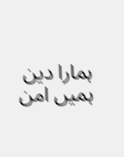ہمارا دین ہمیں امن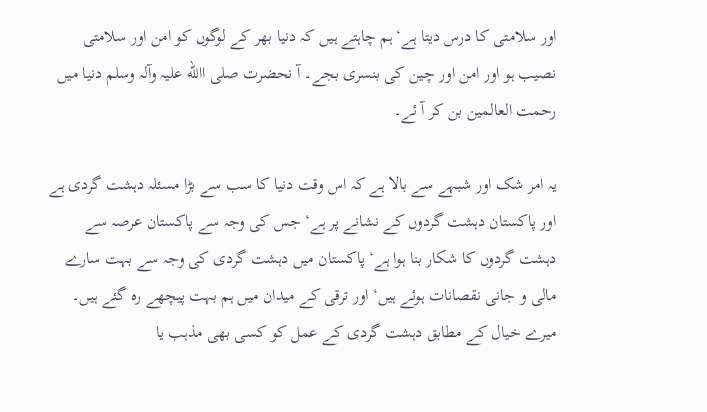اور سلامتی کا درس دیتا ہے‘ ہم چاہتے ہیں کہ دنیا بھر کے لوگوں کو امن اور سلامتی نصیب ہو اور امن اور چین کی بنسری بجے۔ آ نحضرت صلی االله علیہ وآلہ وسلم دنیا میں رحمت العالمین بن کر آ ئے۔

یہ امر شک اور شبہے سے بالا ہے کہ اس وقت دنیا کا سب سے بڑا مسئلہ دہشت گردی ہے اور پاکستان دہشت گردوں کے نشانے پر ہے‘ جس کی وجہ سے پاکستان عرصہ سے دہشت گردوں کا شکار بنا ہوا ہے‘ پاکستان میں دہشت گردی کی وجہ سے بہت سارے مالی و جانی نقصانات ہوئے ہیں‘ اور ترقی کے میدان میں ہم بہت پیچھے رہ گئے ہیں۔ میرے خیال کے مطابق دہشت گردی کے عمل کو کسی بھی مذہب یا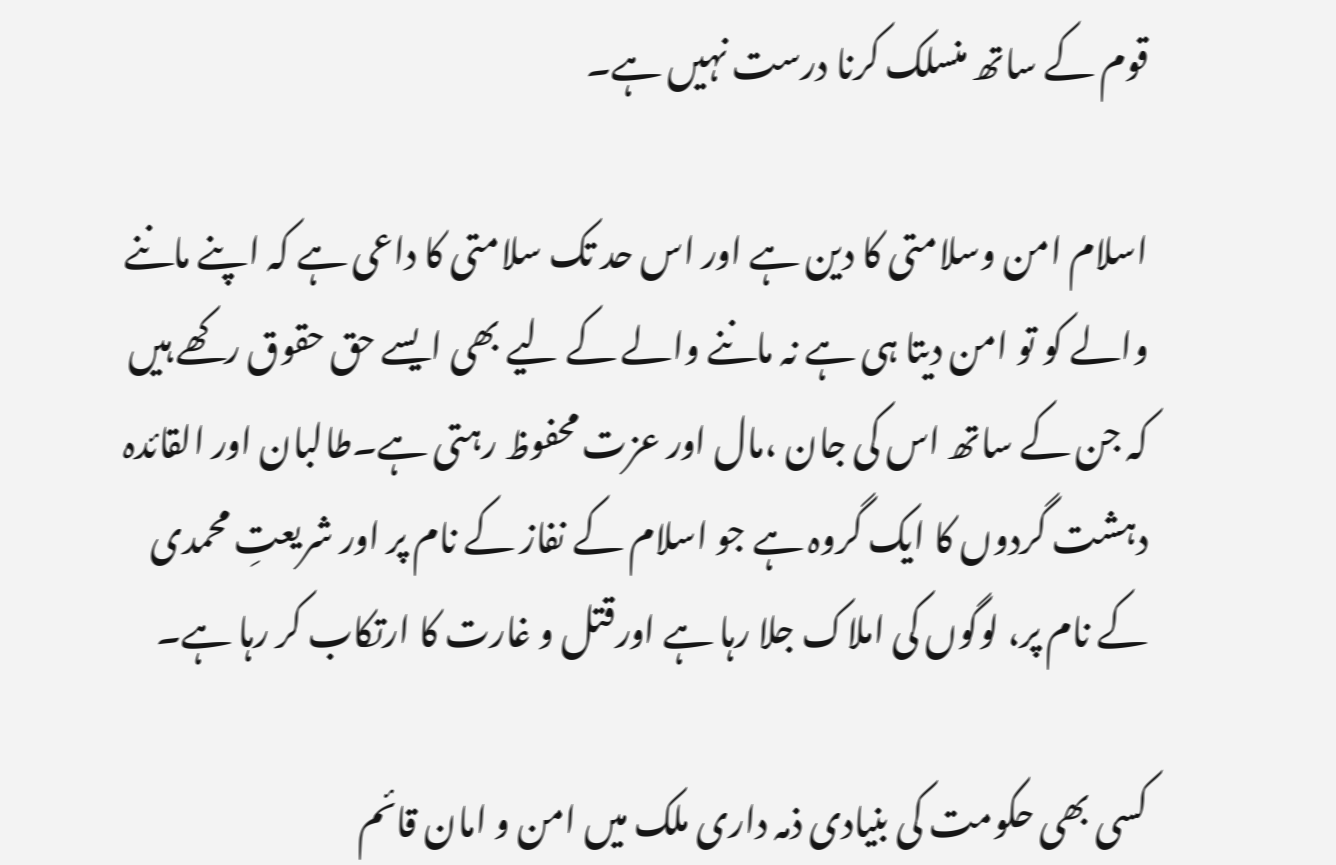قوم کے ساتھ منسلک کرنا درست نہیں ہے۔

اسلام امن وسلامتی کا دین ہے اور اس حد تک سلامتی کا داعی ہے کہ اپنے ماننے والے کو تو امن دیتا ہی ہے نہ ماننے والے کے لیے بھی ایسے حق حقوق رکھے ہیں کہ جن کے ساتھ اس کی جان ،مال اور عزت محفوظ رہتی ہے۔طالبان اور القائدہ دہشت گردوں کا ایک گروہ ہے جو اسلام کے نفاز کے نام پر اور شریعتِ محمدی کے نام پر، لوگوں کی املاک جلا رہا ہے اورقتل و غارت کا ارتکاب کر رہا ہے۔

کسی بھی حکومت کی بنیادی ذمہ داری ملک میں امن و امان قائم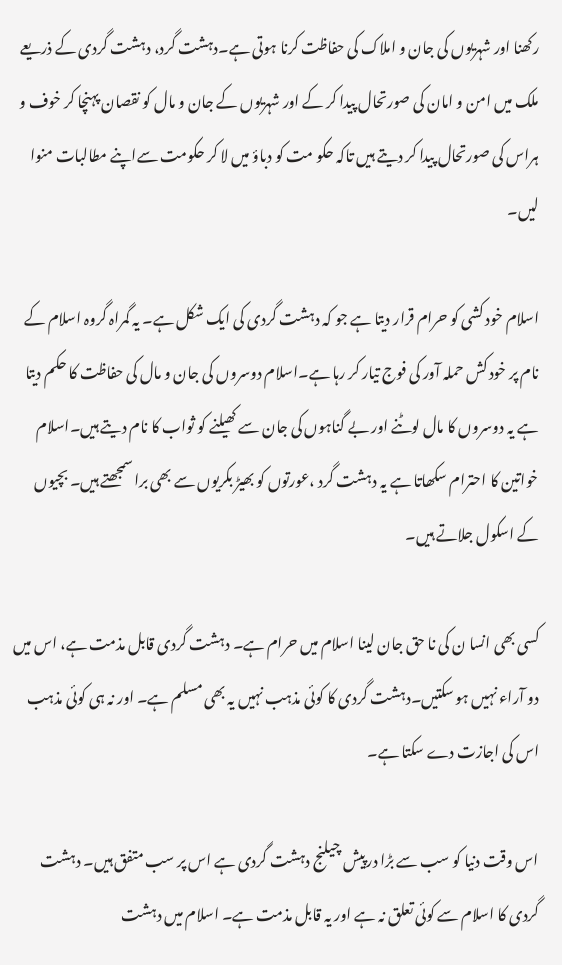رکھنا اور شہریوں کی جان و املاک کی حفاظت کرنا ہوتی ہے۔دہشت گرد، دہشت گردی کے ذریعے ملک میں امن و امان کی صورتحال پیدا کر کے اور شہریوں کے جان و مال کو نقصان پہنچا کر خوف و ہراس کی صورتحال پیدا کر دیتے ہیں تاکہ حکو مت کو دباؤ میں لا کر حکومت سےاپنے مطالبات منوا لیں۔

اسلام خود کشی کو حرام قرار دیتا ہے جو کہ دہشت گردی کی ایک شکل ہے۔ یہ گمراہ گروہ اسلام کے نام پر خود کش حملہ آور کی فوج تیار کر رہا ہے۔اسلام دوسروں کی جان و مال کی حفاظت کا حکم دیتا ہے یہ دوسروں کا مال لوٹنے اور بے گناہوں کی جان سے کھیلنے کو ثواب کا نام دیتے ہیں۔اسلام خواتین کا احترام سکھاتا ہے یہ دہشت گرد ،عورتوں کو بھیڑ بکریوں سے بھی برا سمجھتے ہیں۔ بچیوں کے اسکول جلاتے ہیں۔

کسی بھی انسا ن کی نا حق جان لینا اسلام میں حرام ہے۔ دہشت گردی قابل مذمت ہے، اس میں دو آراء نہیں ہو سکتیں۔دہشت گردی کا کوئی مذہب نہیں یہ بھی مسلم ہے۔ اور نہ ہی کوئی مذہب اس کی اجازت دے سکتا ہے۔

اس وقت دنیا کو سب سے بڑا درپیش چیلنج دہشت گردی ہے اس پر سب متفق ہیں۔ دہشت گردی کا اسلام سے کوئی تعلق نہ ہے اور یہ قابل مذمت ہے۔ اسلام میں دہشت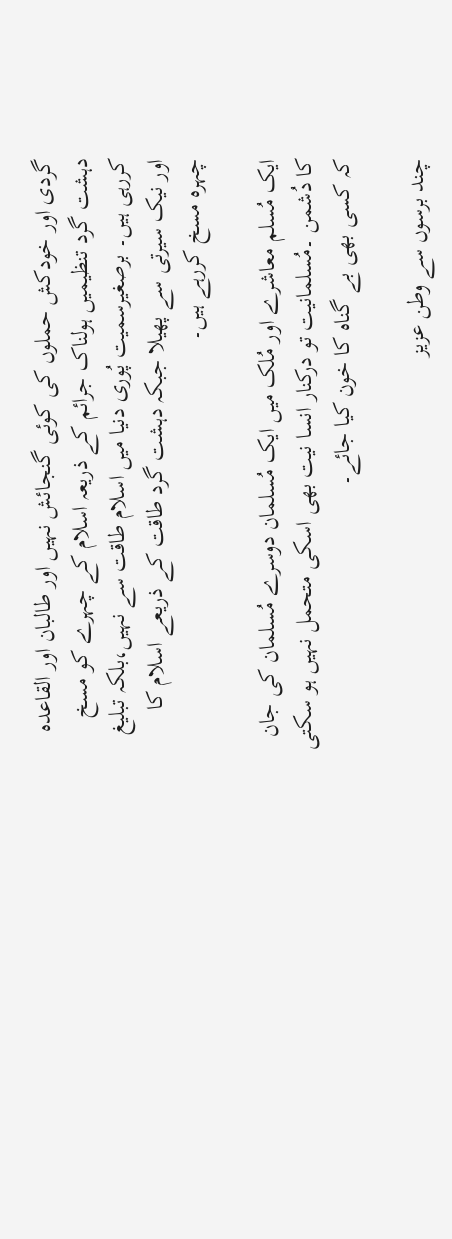گردی اور خودکش حملوں کی کوئی گنجائش نہیں اور طالبان اور القاعدہ دہشت گرد تنظیمیں ہولناک جرائم کے ذریعہ اسلام کے چہرے کو مسخ کررہی ہیں۔ برصغیرسمیت پُوری دنیا میں اسلام طاقت سے نہیں،بلکہ تبلیغ اور نیک سیرتی سے پھیلا جبکہ دہشت گرد طاقت کے ذریعے اسلام کا چہرہ مسخ کررہے ہیں۔

ایک مُسلم معاشرے اور مُلک میں ایک مُسلمان دوسرے مُسلمان کی جان کا دُشمن ۔مُسلمانیت تو درکنار انسا نیت بھی اسکی متحمل نہیں ہو سکتی کہ کسی بھی بے گناہ کا خون کیا جائے۔

چند برسوں سے وطن عزیز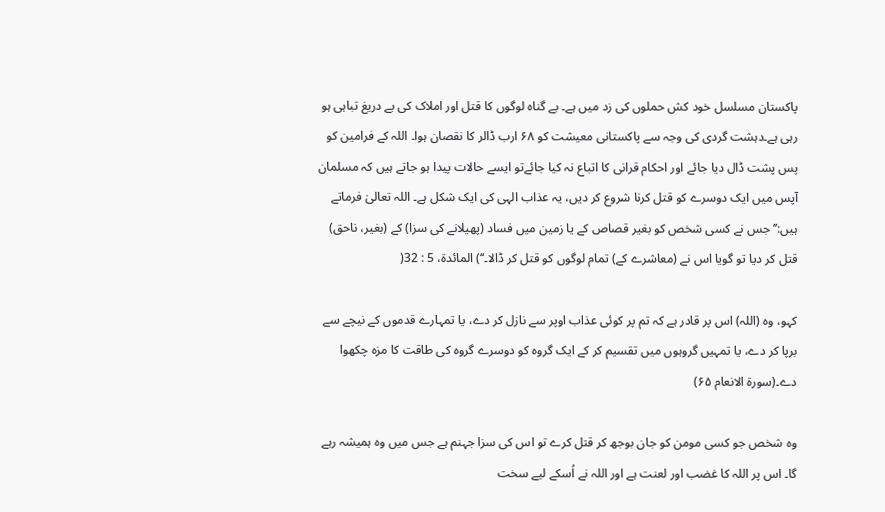پاکستان مسلسل خود کش حملوں کی زد میں ہے۔ بے گناہ لوگوں کا قتل اور املاک کی بے دریغ تباہی ہو رہی ہے۔دہشت گردی کی وجہ سے پاکستانی معیشت کو ۶۸ ارب ڈالر کا نقصان ہوا۔ اللہ کے فرامین کو پس پشت ڈال دیا جائے اور احکام قرانی کا اتباع نہ کیا جائےتو ایسے حالات پیدا ہو جاتے ہیں کہ مسلمان آپس میں ایک دوسرے کو قتل کرنا شروع کر دیں، یہ عذاب الہی کی ایک شکل ہے۔ اللہ تعالیٰ فرماتے ہیں:’’جس نے کسی شخص کو بغیر قصاص کے یا زمین میں فساد (پھیلانے کی سزا) کے (بغیر، ناحق) قتل کر دیا تو گویا اس نے (معاشرے کے) تمام لوگوں کو قتل کر ڈالا۔‘‘) المائدة، 5 : 32(

کہو، وہ (اللہ) اس پر قادر ہے کہ تم پر کوئی عذاب اوپر سے نازل کر دے، یا تمہارے قدموں کے نیچے سے برپا کر دے، یا تمہیں گروہوں میں تقسیم کر کے ایک گروہ کو دوسرے گروہ کی طاقت کا مزہ چکھوا دے۔(سورۃ الانعام ۶۵)

وہ شخص جو کسی مومن کو جان بوجھ کر قتل کرے تو اس کی سزا جہنم ہے جس میں وہ ہمیشہ رہے گا۔ اس پر اللہ کا غضب اور لعنت ہے اور اللہ نے اُسکے لیے سخت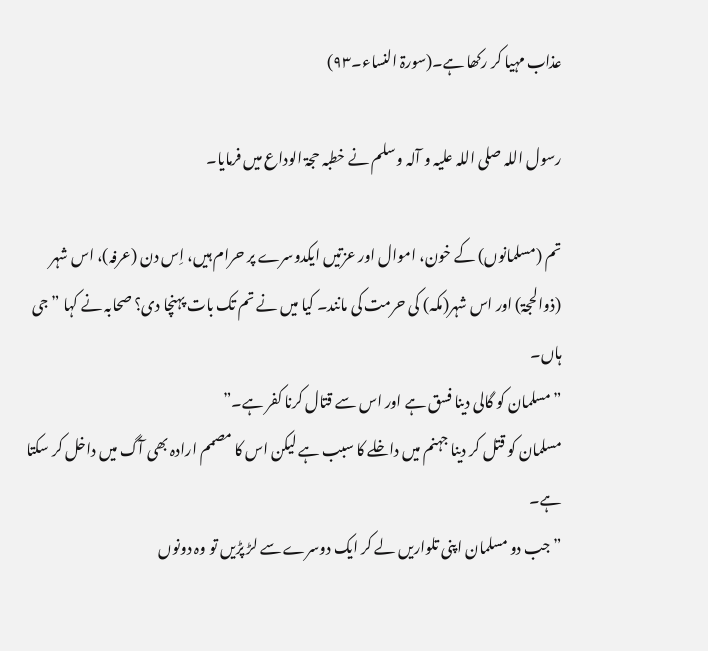عذاب مہیا کر رکھا ہے۔(سورۃ النساء۔۹۳)

رسول اللہ صلی اللہ علیہ و آلہ وسلم نے خطبہ حجۃ الوداع میں فرمایا۔

تم (مسلمانوں) کے خون، اموال اور عزتیں ایکدوسرے پر حرام ہیں، اِس دن (عرفہ)، اس شہر (ذوالحجۃ) اور اس شہر(مکہ) کی حرمت کی مانند۔ کیا میں نے تم تک بات پہنچا دی؟ صحابہ نے کہا ”جی ہاں۔
”مسلمان کو گالی دینا فسق ہے اور اس سے قتال کرنا کفر ہے۔”
مسلمان کو قتل کر دینا جہنم میں داخلے کا سبب ہے لیکن اس کا مصمم ارادہ بھی آگ میں داخل کر سکتا ہے۔
” جب دو مسلمان اپنی تلواریں لے کر ایک دوسرے سے لڑ پڑیں تو وہ دونوں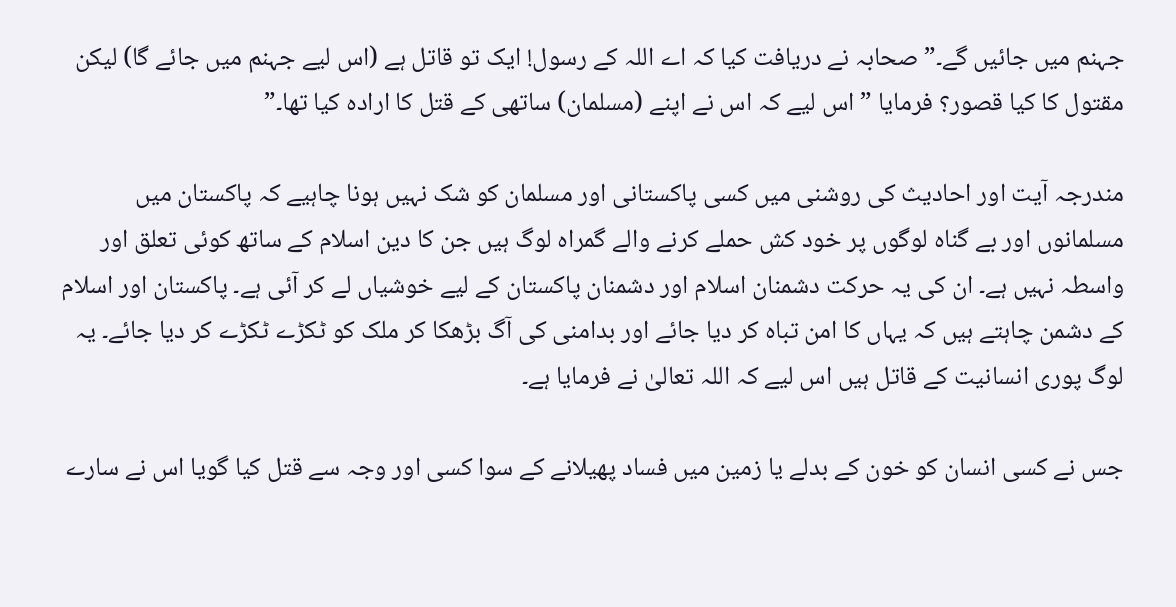جہنم میں جائیں گے۔” صحابہ نے دریافت کیا کہ اے اللہ کے رسول! ایک تو قاتل ہے (اس لیے جہنم میں جائے گا) لیکن مقتول کا کیا قصور؟ فرمایا ” اس لیے کہ اس نے اپنے (مسلمان) ساتھی کے قتل کا ارادہ کیا تھا۔”

مندرجہ آیت اور احادیث کی روشنی میں کسی پاکستانی اور مسلمان کو شک نہیں ہونا چاہیے کہ پاکستان میں مسلمانوں اور بے گناہ لوگوں پر خود کش حملے کرنے والے گمراہ لوگ ہیں جن کا دین اسلام کے ساتھ کوئی تعلق اور واسطہ نہیں ہے۔ ان کی یہ حرکت دشمنان اسلام اور دشمنان پاکستان کے لیے خوشیاں لے کر آئی ہے۔ پاکستان اور اسلام کے دشمن چاہتے ہیں کہ یہاں کا امن تباہ کر دیا جائے اور بدامنی کی آگ بڑھکا کر ملک کو ٹکڑے ٹکڑے کر دیا جائے۔ یہ لوگ پوری انسانیت کے قاتل ہیں اس لیے کہ اللہ تعالیٰ نے فرمایا ہے۔

جس نے کسی انسان کو خون کے بدلے یا زمین میں فساد پھیلانے کے سوا کسی اور وجہ سے قتل کیا گویا اس نے سارے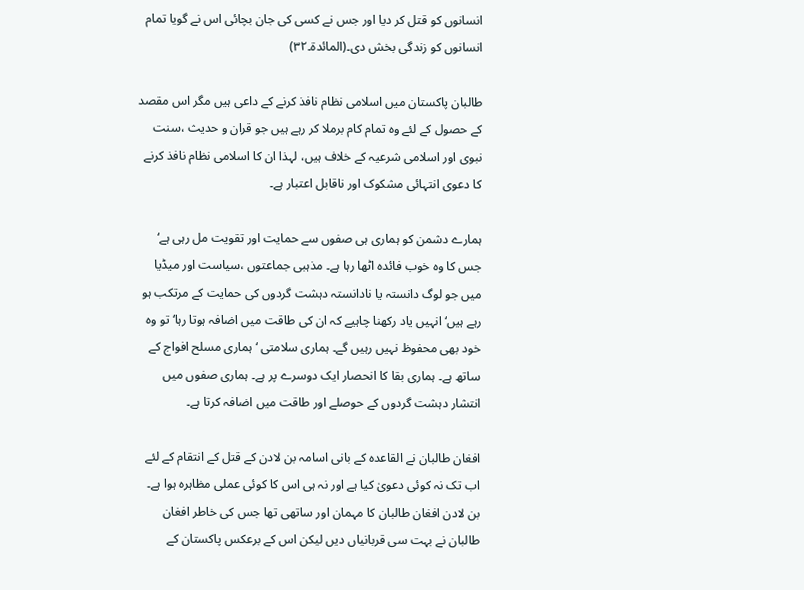انسانوں کو قتل کر دیا اور جس نے کسی کی جان بچائی اس نے گویا تمام انسانوں کو زندگی بخش دی۔(المائدۃ۔۳۲)

طالبان پاکستان میں اسلامی نظام نافذ کرنے کے داعی ہیں مگر اس مقصد کے حصول کے لئے وہ تمام کام برملا کر رہے ہیں جو قران و حدیث ،سنت نبوی اور اسلامی شرعیہ کے خلاف ہیں، لہذا ان کا اسلامی نظام نافذ کرنے کا دعوی انتہائی مشکوک اور ناقابل اعتبار ہے۔

ہمارے دشمن کو ہماری ہی صفوں سے حمایت اور تقویت مل رہی ہے‘ جس کا وہ خوب فائدہ اٹھا رہا ہے۔ مذہبی جماعتوں ،سیاست اور میڈیا میں جو لوگ دانستہ یا نادانستہ دہشت گردوں کی حمایت کے مرتکب ہو رہے ہیں‘ انہیں یاد رکھنا چاہیے کہ ان کی طاقت میں اضافہ ہوتا رہا‘ تو وہ خود بھی محفوظ نہیں رہیں گے۔ ہماری سلامتی ‘ ہماری مسلح افواج کے ساتھ ہے۔ ہماری بقا کا انحصار ایک دوسرے پر ہے۔ ہماری صفوں میں انتشار دہشت گردوں کے حوصلے اور طاقت میں اضافہ کرتا ہے۔

افغان طالبان نے القاعدہ کے بانی اسامہ بن لادن کے قتل کے انتقام کے لئے اب تک نہ کوئی دعویٰ کیا ہے اور نہ ہی اس کا کوئی عملی مظاہرہ ہوا ہے۔ بن لادن افغان طالبان کا مہمان اور ساتھی تھا جس کی خاطر افغان طالبان نے بہت سی قربانیاں دیں لیکن اس کے برعکس پاکستان کے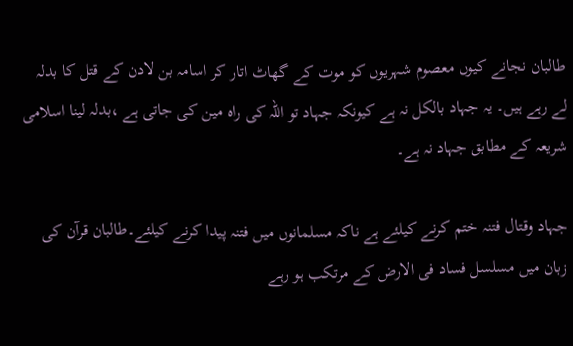طالبان نجانے کیوں معصوم شہریوں کو موت کے گھاٹ اتار کر اسامہ بن لادن کے قتل کا بدلہ لے رہے ہیں۔ یہ جہاد بالکل نہ ہے کیونکہ جہاد تو اللہ کی راہ مین کی جاتی ہے ،بدلہ لینا اسلامی شریعہ کے مطابق جہاد نہ ہے۔

جہاد وقتال فتنہ ختم کرنے کیلئے ہے ناکہ مسلمانوں میں فتنہ پیدا کرنے کیلئے۔طالبان قرآن کی زبان میں مسلسل فساد فی الارض کے مرتکب ہو رہے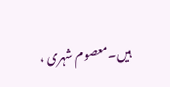ہیں۔معصوم شہری ،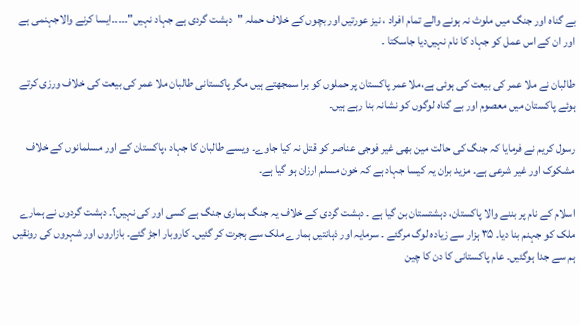بے گناہ اور جنگ میں ملوث نہ ہونے والے تمام افراد ، نیز عورتیں اور بچوں کے خلاف حملہ "دہشت گردی ہے جہاد نہیں"۔۔۔۔۔ایسا کرنے والاجہنمی ہے اور ان کے اس عمل کو جہاد کا نام نہیں‌دیا جاسکتا ۔

طالبان نے ملا عمر کی بیعت کی ہوئی ہے،ملا عمر پاکستان پر حملوں کو برا سمجھتے ہیں مگر پاکستانی طالبان ملا عمر کی بیعت کی خلاف ورزی کرتے ہوئے پاکستان میں معصوم اور بے گناہ لوگوں کو نشانہ بنا رہے ہیں۔

رسول کریم نے فرمایا کہ جنگ کی حالت مین بھی غیر فوجی عناصر کو قتل نہ کیا جاوے۔ ویسے طالبان کا جہاد ،پاکستان کے اور مسلمانوں کے خلاف مشکوک اور غیر شرعی ہے۔ مزید بران یہ کیسا جہاد ہے کہ خون مسلم ارزان ہو گیا ہے۔

اسلام کے نام پر بننے والا پاکستان، دہشتستان بن گیا ہے ۔ دہشت گردی کے خلاف یہ جنگ ہماری جنگ ہے کسی اور کی نہیں؟۔ دہشت گردوں نے ہمارے ملک کو جہنم بنا دیا۔ ۳۵ ہزار سے زیادہ لوگ مرگئے ۔ سرمایہ اور ذہانتیں ہمارے ملک سے ہجرت کر گئیں۔ کاروبار اجڑ گئے۔ بازاروں اور شہروں کی رونقیں ہم سے جدا ہوگئیں۔ عام پاکستانی کا دن کا چین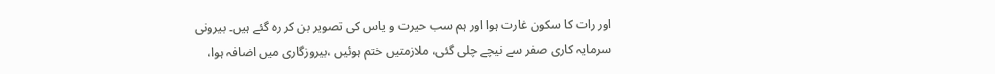اور رات کا سکون غارت ہوا اور ہم سب حیرت و یاس کی تصویر بن کر رہ گئے ہیں۔ بیرونی سرمایہ کاری صفر سے نیچے چلی گئی، ملازمتیں ختم ہوئیں ،بیروزگاری میں اضافہ ہوا،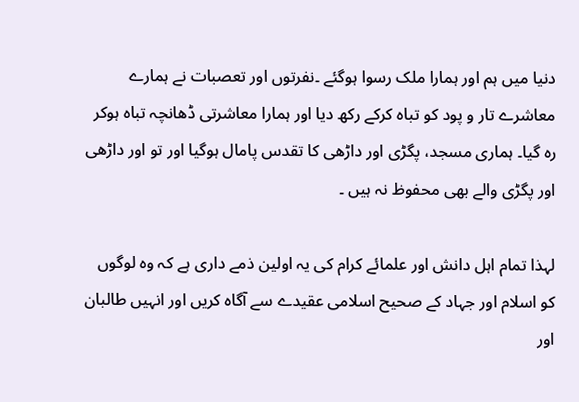دنیا میں ہم اور ہمارا ملک رسوا ہوگئے ۔نفرتوں اور تعصبات نے ہمارے معاشرے تار و پود کو تباہ کرکے رکھ دیا اور ہمارا معاشرتی ڈھانچہ تباہ ہوکر رہ گیا۔ ہماری مسجد، پگڑی اور داڑھی کا تقدس پامال ہوگیا اور تو اور داڑھی اور پگڑی والے بھی محفوظ نہ ہیں ۔

لہذا تمام اہل دانش اور علمائے کرام کی یہ اولین ذمے داری ہے کہ وہ لوگوں کو اسلام اور جہاد کے صحیح اسلامی عقیدے سے آگاہ کریں اور انہیں طالبان اور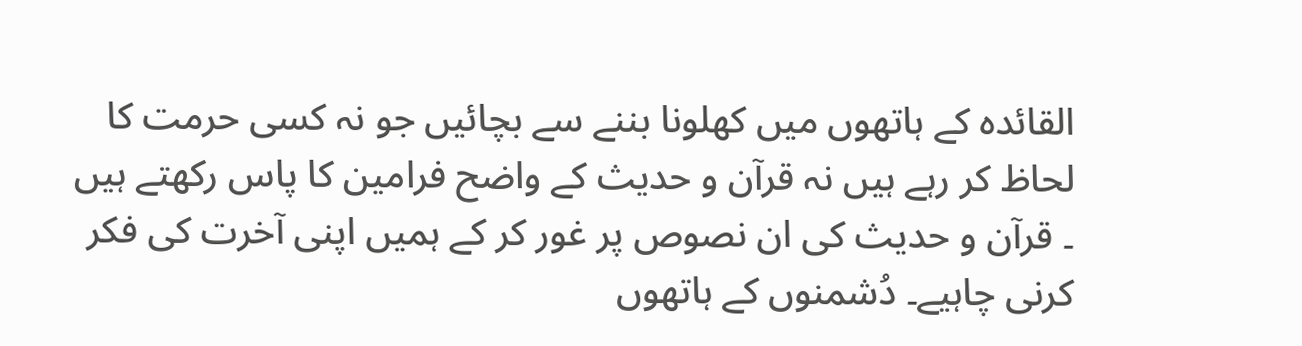القائدہ کے ہاتھوں میں کھلونا بننے سے بچائیں جو نہ کسی حرمت کا لحاظ کر رہے ہیں نہ قرآن و حدیث کے واضح فرامین کا پاس رکھتے ہیں ۔ قرآن و حدیث کی ان نصوص پر غور کر کے ہمیں اپنی آخرت کی فکر کرنی چاہیے۔ دُشمنوں کے ہاتھوں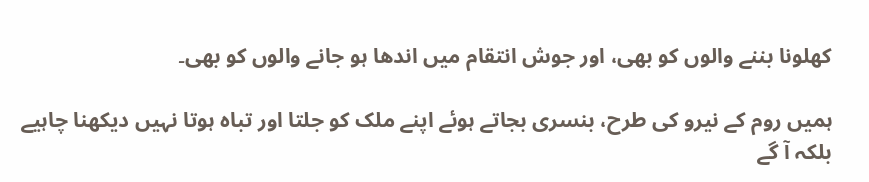کھلونا بننے والوں کو بھی، اور جوش انتقام میں اندھا ہو جانے والوں کو بھی۔

ہمیں روم کے نیرو کی طرح، بنسری بجاتے ہوئے اپنے ملک کو جلتا اور تباہ ہوتا نہیں دیکھنا چاہیے بلکہ آ گے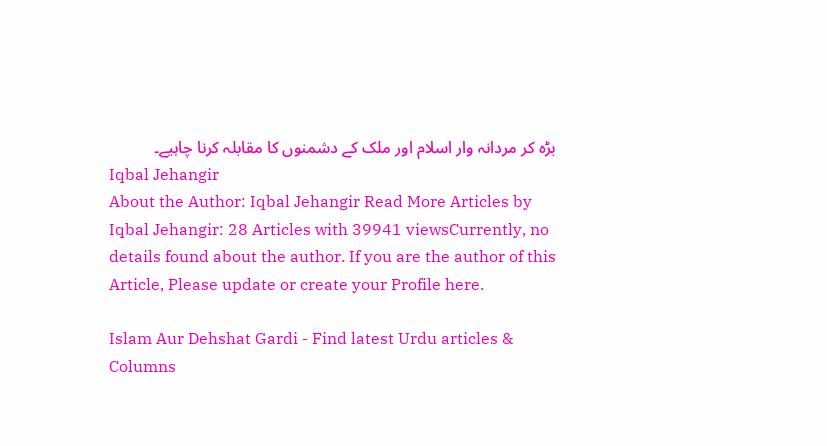بڑہ کر مردانہ وار اسلام اور ملک کے دشمنوں کا مقابلہ کرنا چاہیے۔
Iqbal Jehangir
About the Author: Iqbal Jehangir Read More Articles by Iqbal Jehangir: 28 Articles with 39941 viewsCurrently, no details found about the author. If you are the author of this Article, Please update or create your Profile here.

Islam Aur Dehshat Gardi - Find latest Urdu articles & Columns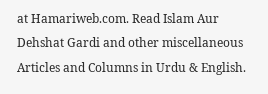at Hamariweb.com. Read Islam Aur Dehshat Gardi and other miscellaneous Articles and Columns in Urdu & English.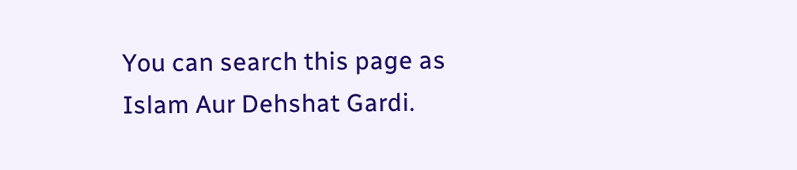You can search this page as Islam Aur Dehshat Gardi.